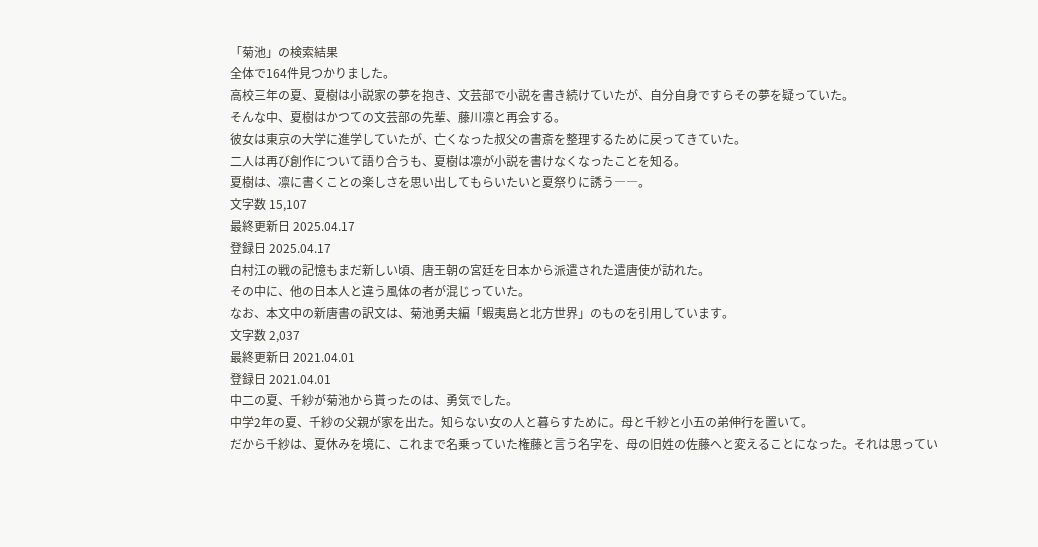「菊池」の検索結果
全体で164件見つかりました。
高校三年の夏、夏樹は小説家の夢を抱き、文芸部で小説を書き続けていたが、自分自身ですらその夢を疑っていた。
そんな中、夏樹はかつての文芸部の先輩、藤川凛と再会する。
彼女は東京の大学に進学していたが、亡くなった叔父の書斎を整理するために戻ってきていた。
二人は再び創作について語り合うも、夏樹は凛が小説を書けなくなったことを知る。
夏樹は、凛に書くことの楽しさを思い出してもらいたいと夏祭りに誘う――。
文字数 15,107
最終更新日 2025.04.17
登録日 2025.04.17
白村江の戦の記憶もまだ新しい頃、唐王朝の宮廷を日本から派遣された遣唐使が訪れた。
その中に、他の日本人と違う風体の者が混じっていた。
なお、本文中の新唐書の訳文は、菊池勇夫編「蝦夷島と北方世界」のものを引用しています。
文字数 2,037
最終更新日 2021.04.01
登録日 2021.04.01
中二の夏、千紗が菊池から貰ったのは、勇気でした。
中学2年の夏、千紗の父親が家を出た。知らない女の人と暮らすために。母と千紗と小五の弟伸行を置いて。
だから千紗は、夏休みを境に、これまで名乗っていた権藤と言う名字を、母の旧姓の佐藤へと変えることになった。それは思ってい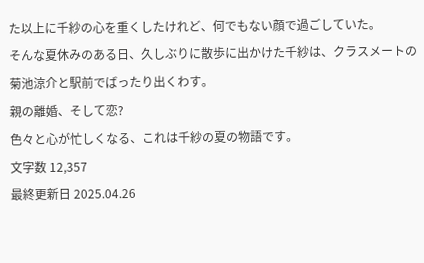た以上に千紗の心を重くしたけれど、何でもない顔で過ごしていた。
そんな夏休みのある日、久しぶりに散歩に出かけた千紗は、クラスメートの菊池涼介と駅前でばったり出くわす。
親の離婚、そして恋?
色々と心が忙しくなる、これは千紗の夏の物語です。
文字数 12,357
最終更新日 2025.04.26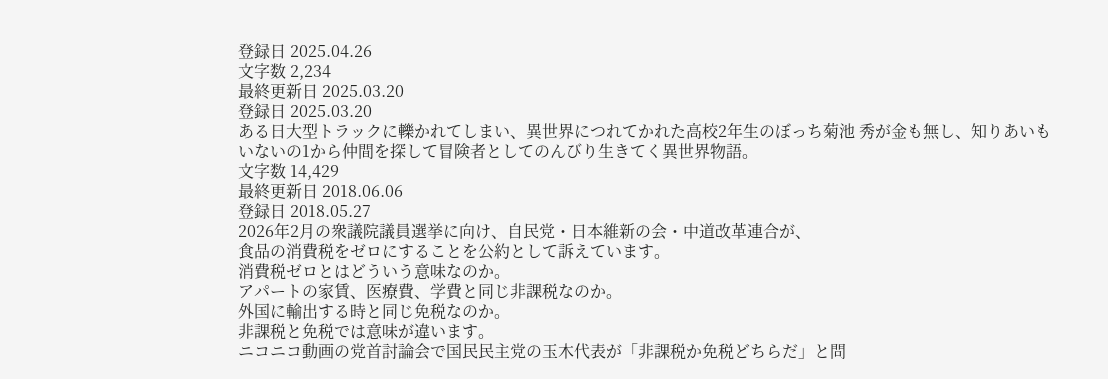登録日 2025.04.26
文字数 2,234
最終更新日 2025.03.20
登録日 2025.03.20
ある日大型トラックに轢かれてしまい、異世界につれてかれた高校2年生のぼっち菊池 秀が金も無し、知りあいもいないの1から仲間を探して冒険者としてのんびり生きてく異世界物語。
文字数 14,429
最終更新日 2018.06.06
登録日 2018.05.27
2026年2月の衆議院議員選挙に向け、自民党・日本維新の会・中道改革連合が、
食品の消費税をゼロにすることを公約として訴えています。
消費税ゼロとはどういう意味なのか。
アパートの家賃、医療費、学費と同じ非課税なのか。
外国に輸出する時と同じ免税なのか。
非課税と免税では意味が違います。
ニコニコ動画の党首討論会で国民民主党の玉木代表が「非課税か免税どちらだ」と問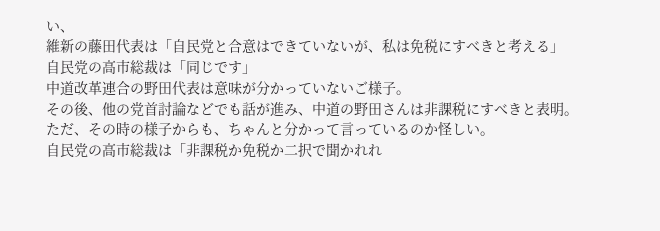い、
維新の藤田代表は「自民党と合意はできていないが、私は免税にすべきと考える」
自民党の高市総裁は「同じです」
中道改革連合の野田代表は意味が分かっていないご様子。
その後、他の党首討論などでも話が進み、中道の野田さんは非課税にすべきと表明。
ただ、その時の様子からも、ちゃんと分かって言っているのか怪しい。
自民党の高市総裁は「非課税か免税か二択で聞かれれ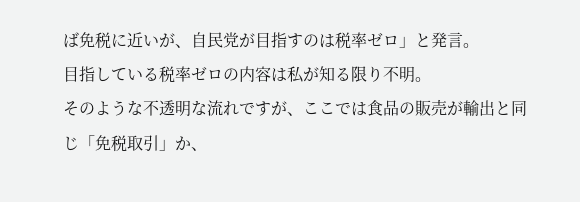ば免税に近いが、自民党が目指すのは税率ゼロ」と発言。
目指している税率ゼロの内容は私が知る限り不明。
そのような不透明な流れですが、ここでは食品の販売が輸出と同じ「免税取引」か、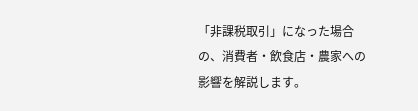「非課税取引」になった場合の、消費者・飲食店・農家への影響を解説します。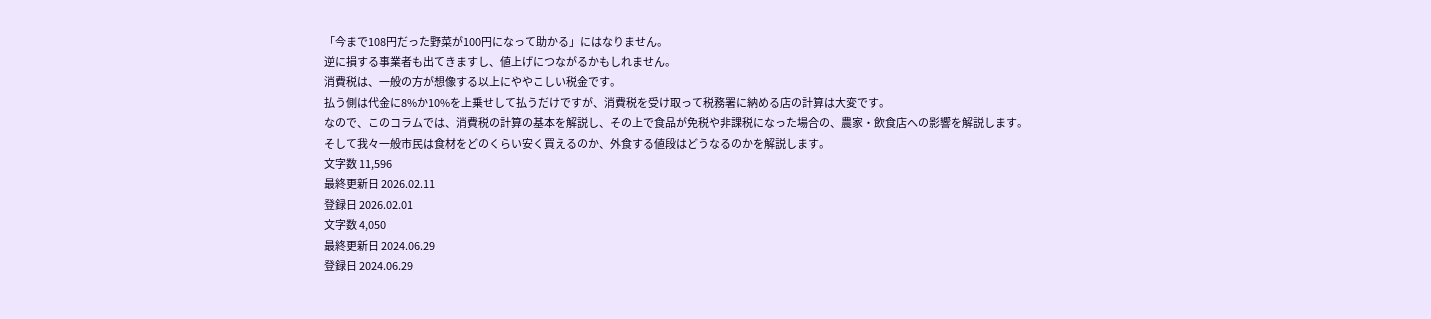「今まで108円だった野菜が100円になって助かる」にはなりません。
逆に損する事業者も出てきますし、値上げにつながるかもしれません。
消費税は、一般の方が想像する以上にややこしい税金です。
払う側は代金に8%か10%を上乗せして払うだけですが、消費税を受け取って税務署に納める店の計算は大変です。
なので、このコラムでは、消費税の計算の基本を解説し、その上で食品が免税や非課税になった場合の、農家・飲食店への影響を解説します。
そして我々一般市民は食材をどのくらい安く買えるのか、外食する値段はどうなるのかを解説します。
文字数 11,596
最終更新日 2026.02.11
登録日 2026.02.01
文字数 4,050
最終更新日 2024.06.29
登録日 2024.06.29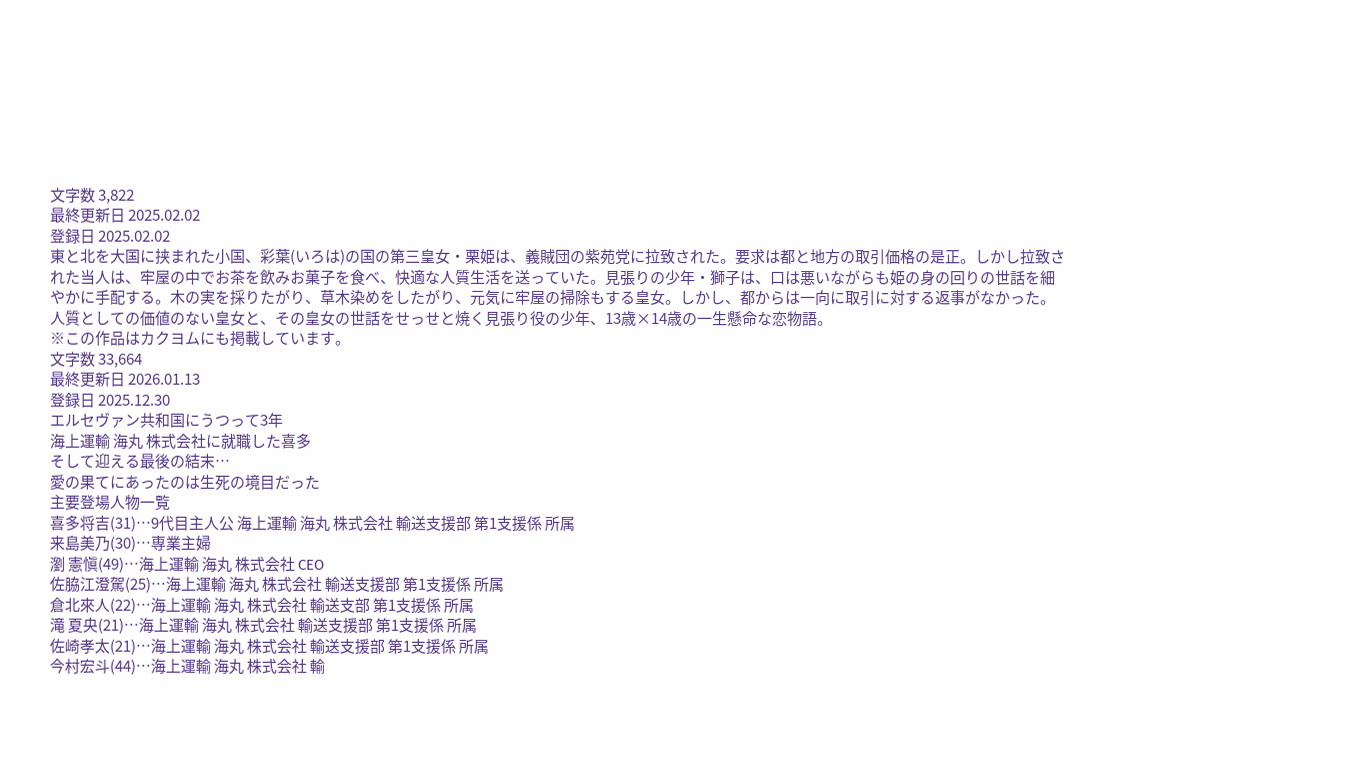文字数 3,822
最終更新日 2025.02.02
登録日 2025.02.02
東と北を大国に挟まれた小国、彩葉(いろは)の国の第三皇女・栗姫は、義賊団の紫苑党に拉致された。要求は都と地方の取引価格の是正。しかし拉致された当人は、牢屋の中でお茶を飲みお菓子を食べ、快適な人質生活を送っていた。見張りの少年・獅子は、口は悪いながらも姫の身の回りの世話を細やかに手配する。木の実を採りたがり、草木染めをしたがり、元気に牢屋の掃除もする皇女。しかし、都からは一向に取引に対する返事がなかった。
人質としての価値のない皇女と、その皇女の世話をせっせと焼く見張り役の少年、13歳×14歳の一生懸命な恋物語。
※この作品はカクヨムにも掲載しています。
文字数 33,664
最終更新日 2026.01.13
登録日 2025.12.30
エルセヴァン共和国にうつって3年
海上運輸 海丸 株式会社に就職した喜多
そして迎える最後の結末…
愛の果てにあったのは生死の境目だった
主要登場人物一覧
喜多将吉(31)…9代目主人公 海上運輸 海丸 株式会社 輸送支援部 第1支援係 所属
来島美乃(30)…専業主婦
瀏 憲愼(49)…海上運輸 海丸 株式会社 CEO
佐脇江澄駕(25)…海上運輸 海丸 株式会社 輸送支援部 第1支援係 所属
倉北來人(22)…海上運輸 海丸 株式会社 輸送支部 第1支援係 所属
滝 夏央(21)…海上運輸 海丸 株式会社 輸送支援部 第1支援係 所属
佐崎孝太(21)…海上運輸 海丸 株式会社 輸送支援部 第1支援係 所属
今村宏斗(44)…海上運輸 海丸 株式会社 輸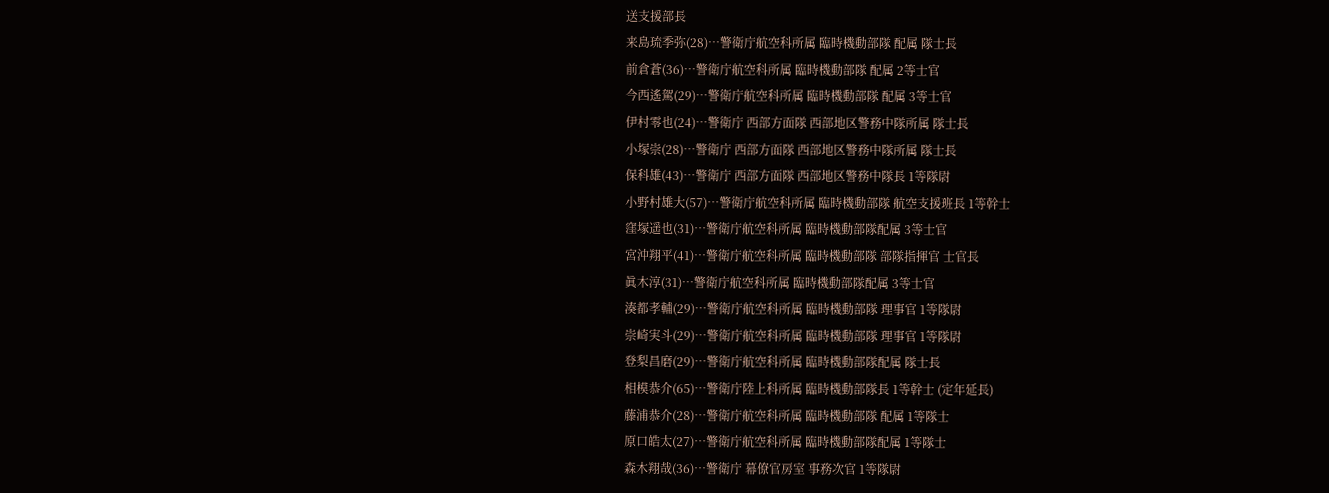送支援部長
来島琉季弥(28)…警衛庁航空科所属 臨時機動部隊 配属 隊士長
前倉蒼(36)…警衛庁航空科所属 臨時機動部隊 配属 2等士官
今西遙駕(29)…警衛庁航空科所属 臨時機動部隊 配属 3等士官
伊村零也(24)…警衛庁 西部方面隊 西部地区警務中隊所属 隊士長
小塚崇(28)…警衛庁 西部方面隊 西部地区警務中隊所属 隊士長
保科雄(43)…警衛庁 西部方面隊 西部地区警務中隊長 1等隊尉
小野村雄大(57)…警衛庁航空科所属 臨時機動部隊 航空支援班長 1等幹士
窪塚遥也(31)…警衛庁航空科所属 臨時機動部隊配属 3等士官
宮沖翔平(41)…警衛庁航空科所属 臨時機動部隊 部隊指揮官 士官長
眞木淳(31)…警衛庁航空科所属 臨時機動部隊配属 3等士官
湊都孝輔(29)…警衛庁航空科所属 臨時機動部隊 理事官 1等隊尉
崇崎実斗(29)…警衛庁航空科所属 臨時機動部隊 理事官 1等隊尉
登梨昌磨(29)…警衛庁航空科所属 臨時機動部隊配属 隊士長
相模恭介(65)…警衛庁陸上科所属 臨時機動部隊長 1等幹士 (定年延長)
藤浦恭介(28)…警衛庁航空科所属 臨時機動部隊 配属 1等隊士
原口皓太(27)…警衛庁航空科所属 臨時機動部隊配属 1等隊士
森木翔哉(36)…警衛庁 幕僚官房室 事務次官 1等隊尉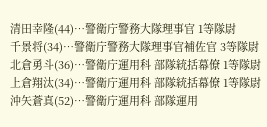清田幸隆(44)…警衛庁警務大隊理事官 1等隊尉
千景将(34)…警衛庁警務大隊理事官補佐官 3等隊尉
北倉勇斗(36)…警衛庁運用科 部隊統括幕僚 1等隊尉
上倉翔汰(34)…警衛庁運用科 部隊統括幕僚 1等隊尉
沖矢蒼真(52)…警衛庁運用科 部隊運用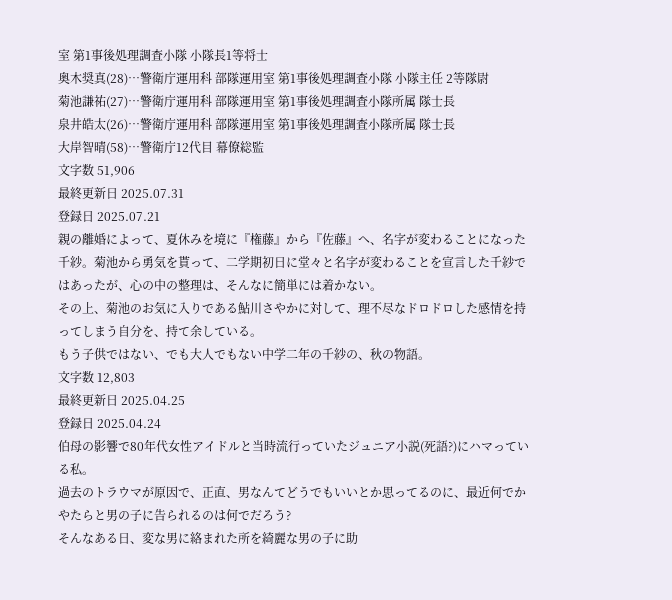室 第1事後処理調査小隊 小隊長1等将士
奥木奨真(28)…警衛庁運用科 部隊運用室 第1事後処理調査小隊 小隊主任 2等隊尉
菊池謙祐(27)…警衛庁運用科 部隊運用室 第1事後処理調査小隊所属 隊士長
泉井皓太(26)…警衛庁運用科 部隊運用室 第1事後処理調査小隊所属 隊士長
大岸智晴(58)…警衛庁12代目 幕僚総監
文字数 51,906
最終更新日 2025.07.31
登録日 2025.07.21
親の離婚によって、夏休みを境に『権藤』から『佐藤』へ、名字が変わることになった千紗。菊池から勇気を貰って、二学期初日に堂々と名字が変わることを宣言した千紗ではあったが、心の中の整理は、そんなに簡単には着かない。
その上、菊池のお気に入りである鮎川さやかに対して、理不尽なドロドロした感情を持ってしまう自分を、持て余している。
もう子供ではない、でも大人でもない中学二年の千紗の、秋の物語。
文字数 12,803
最終更新日 2025.04.25
登録日 2025.04.24
伯母の影響で80年代女性アイドルと当時流行っていたジュニア小説(死語?)にハマっている私。
過去のトラウマが原因で、正直、男なんてどうでもいいとか思ってるのに、最近何でかやたらと男の子に告られるのは何でだろう?
そんなある日、変な男に絡まれた所を綺麗な男の子に助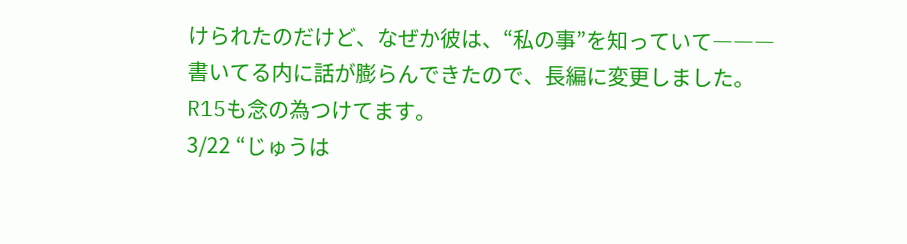けられたのだけど、なぜか彼は、“私の事”を知っていて―――
書いてる内に話が膨らんできたので、長編に変更しました。
R15も念の為つけてます。
3/22 “じゅうは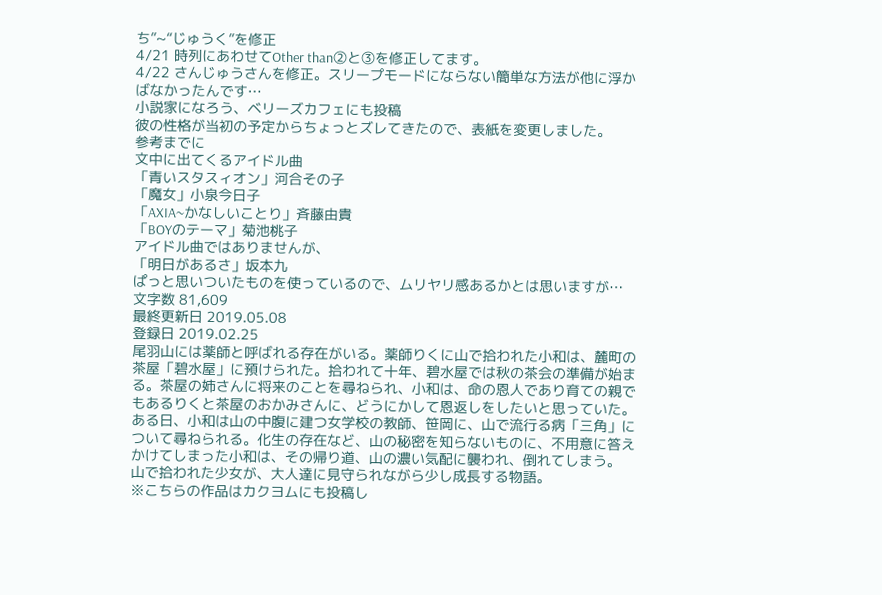ち”~“じゅうく”を修正
4/21 時列にあわせてOther than②と③を修正してます。
4/22 さんじゅうさんを修正。スリープモードにならない簡単な方法が他に浮かばなかったんです…
小説家になろう、ベリーズカフェにも投稿
彼の性格が当初の予定からちょっとズレてきたので、表紙を変更しました。
参考までに
文中に出てくるアイドル曲
「青いスタスィオン」河合その子
「魔女」小泉今日子
「AXIA~かなしいことり」斉藤由貴
「BOYのテーマ」菊池桃子
アイドル曲ではありませんが、
「明日があるさ」坂本九
ぱっと思いついたものを使っているので、ムリヤリ感あるかとは思いますが…
文字数 81,609
最終更新日 2019.05.08
登録日 2019.02.25
尾羽山には薬師と呼ばれる存在がいる。薬師りくに山で拾われた小和は、麓町の茶屋「碧水屋」に預けられた。拾われて十年、碧水屋では秋の茶会の準備が始まる。茶屋の姉さんに将来のことを尋ねられ、小和は、命の恩人であり育ての親でもあるりくと茶屋のおかみさんに、どうにかして恩返しをしたいと思っていた。
ある日、小和は山の中腹に建つ女学校の教師、笹岡に、山で流行る病「三角」について尋ねられる。化生の存在など、山の秘密を知らないものに、不用意に答えかけてしまった小和は、その帰り道、山の濃い気配に襲われ、倒れてしまう。
山で拾われた少女が、大人達に見守られながら少し成長する物語。
※こちらの作品はカクヨムにも投稿し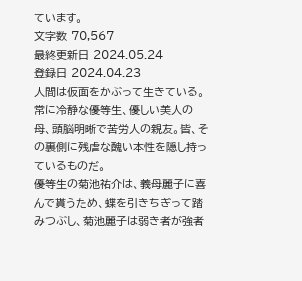ています。
文字数 70,567
最終更新日 2024.05.24
登録日 2024.04.23
人間は仮面をかぶって生きている。常に冷静な優等生、優しい美人の母、頭脳明晰で苦労人の親友。皆、その裏側に残虐な醜い本性を隠し持っているものだ。
優等生の菊池祐介は、義母麗子に喜んで貰うため、蝶を引きちぎって踏みつぶし、菊池麗子は弱き者が強者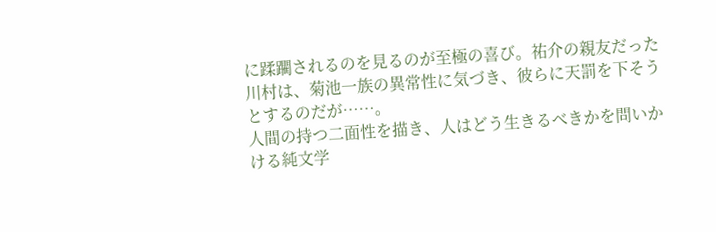に蹂躙されるのを見るのが至極の喜び。祐介の親友だった川村は、菊池一族の異常性に気づき、彼らに天罰を下そうとするのだが……。
人間の持つ二面性を描き、人はどう生きるべきかを問いかける純文学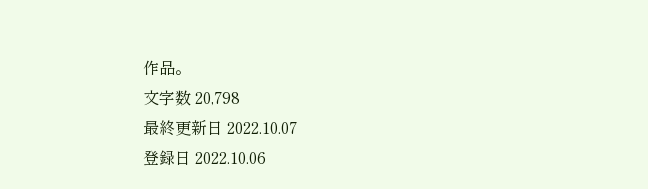作品。
文字数 20,798
最終更新日 2022.10.07
登録日 2022.10.06